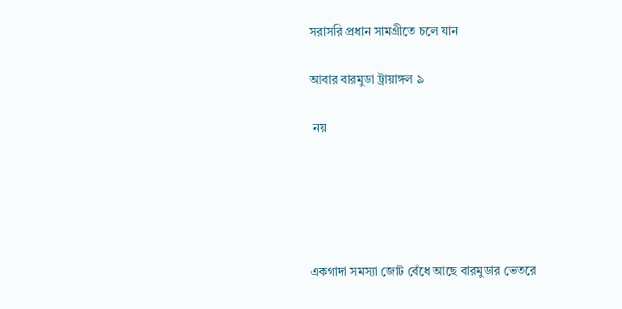সরাসরি প্রধান সামগ্রীতে চলে যান

আবার বারমুডা ট্রায়াঙ্গল ৯

 নয়





একগাদা সমস্যা জোট বেঁধে আছে বারমুডার ভেতরে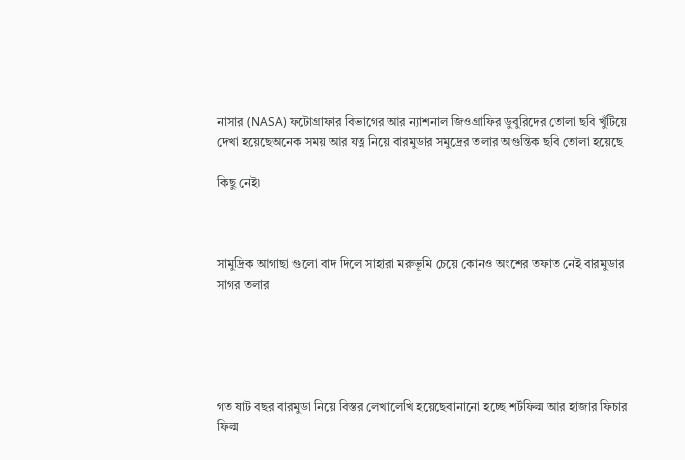নাসার (NASA) ফটোগ্রাফার বিভাগের আর ন্যাশনাল জিওগ্রাফির ডুবুরিদের তোলা ছবি খুঁটিয়ে দেখা হয়েছেঅনেক সময় আর যত্ন নিয়ে বারমুডার সমুদ্রের তলার অগুন্তিক ছবি তোলা হয়েছে

কিছু নেই৷



সামুদ্রিক আগাছা গুলো বাদ দিলে সাহারা মরুভূমি চেয়ে কোনও অংশের তফাত নেই বারমুডার সাগর তলার





গত ষাট বছর বারমুডা নিয়ে বিস্তর লেখালেখি হয়েছেবানানো হচ্ছে শর্টফিল্ম আর হাজার ফিচার ফিল্ম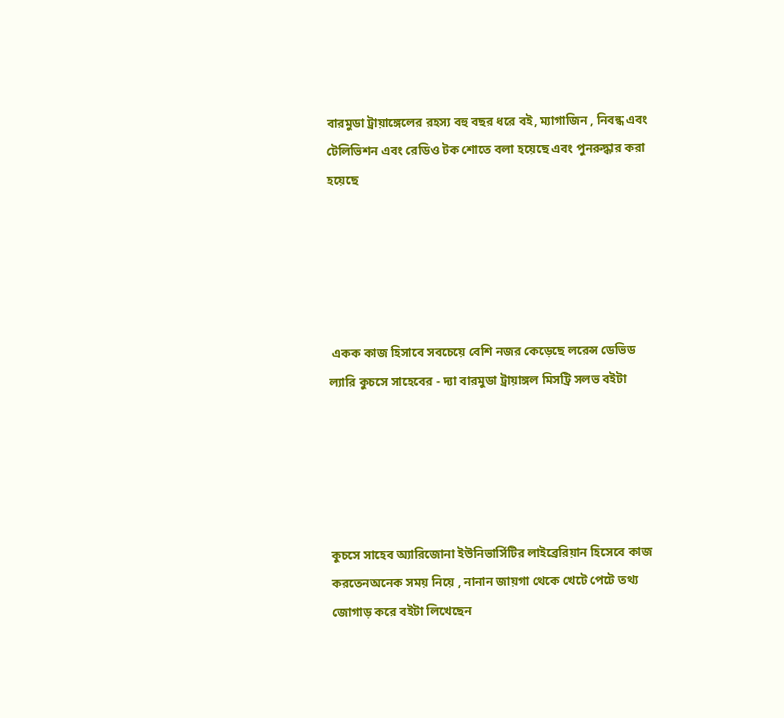বারমুডা ট্রায়াঙ্গেলের রহস্য বহু বছর ধরে বই, ম্যাগাজিন , নিবন্ধ এবং টেলিভিশন এবং রেডিও টক শোতে বলা হয়েছে এবং পুনরুদ্ধার করা হয়েছে





 একক কাজ হিসাবে সবচেয়ে বেশি নজর কেড়েছে লরেন্স ডেভিড ল্যারি কুচসে সাহেবের - দ্যা বারমুডা ট্রায়াঙ্গল মিসট্রি সলভ বইটা





কুচসে সাহেব অ্যারিজোনা ইউনিভার্সিটির লাইব্রেরিয়ান হিসেবে কাজ করতেনঅনেক সময় নিয়ে , নানান জায়গা থেকে খেটে পেটে তথ্য জোগাড় করে বইটা লিখেছেন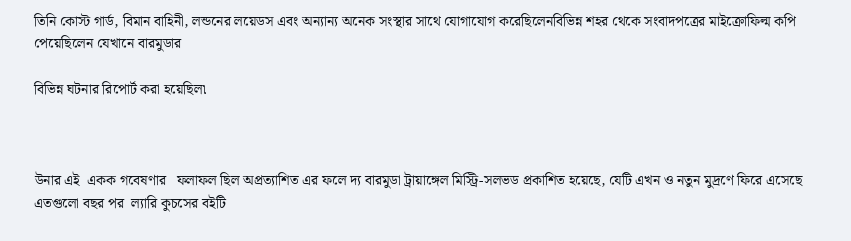তিনি কোস্ট গার্ড, বিমান বাহিনী, লন্ডনের লয়েডস এবং অন্যান্য অনেক সংস্থার সাথে যোগাযোগ করেছিলেনবিভিন্ন শহর থেকে সংবাদপত্রের মাইক্রোফিল্ম কপি পেয়েছিলেন যেখানে বারমুডার

বিভিন্ন ঘটনার রিপোর্ট করা হয়েছিল৷



উনার এই  একক গবেষণার   ফলাফল ছিল অপ্রত্যাশিত এর ফলে দ্য বারমুডা ট্রায়াঙ্গেল মিস্ট্রি-সলভড প্রকাশিত হয়েছে, যেটি এখন ও নতুন মুদ্রণে ফিরে এসেছে এতগুলো বছর পর  ল্যারি কুচসের বইটি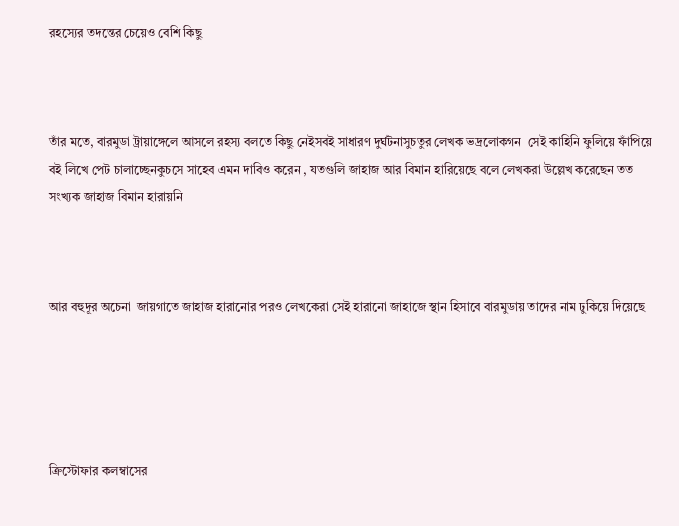রহস্যের তদন্তের চেয়েও বেশি কিছু



তাঁর মতে, বারমুডা ট্রায়াঙ্গেলে আসলে রহস্য বলতে কিছু নেইসবই সাধারণ দুর্ঘটনাসুচতুর লেখক ভদ্রলোকগন  সেই কাহিনি ফুলিয়ে ফাঁপিয়ে বই লিখে পেট চালাচ্ছেনকুচসে সাহেব এমন দাবিও করেন , যতগুলি জাহাজ আর বিমান হারিয়েছে বলে লেখকরা উল্লেখ করেছেন তত সংখ্যক জাহাজ বিমান হারায়নি



আর বহুদূর অচেনা  জায়গাতে জাহাজ হারানোর পরও লেখকেরা সেই হারানো জাহাজে স্থান হিসাবে বারমুডায় তাদের নাম ঢুকিয়ে দিয়েছে





ক্রিস্টোফার কলম্বাসের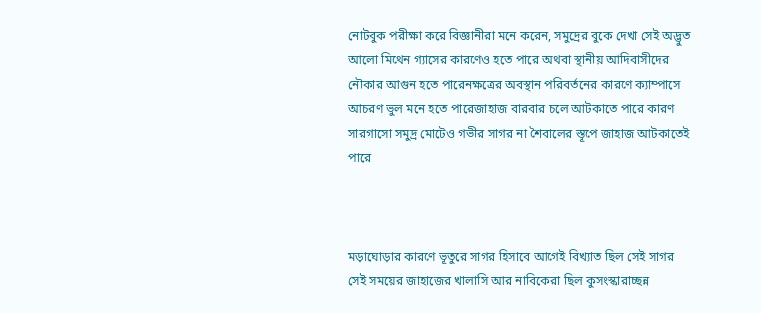নোটবুক পরীক্ষা করে বিজ্ঞানীরা মনে করেন, সমুদ্রের বুকে দেখা সেই অদ্ভুত আলো মিথেন গ্যাসের কারণেও হতে পারে অথবা স্থানীয় আদিবাসীদের নৌকার আগুন হতে পারেনক্ষত্রের অবস্থান পরিবর্তনের কারণে ক্যাম্পাসে আচরণ ভুল মনে হতে পারেজাহাজ বারবার চলে আটকাতে পারে কারণ সারগাসো সমুদ্র মোটেও গভীর সাগর না শৈবালের স্তূপে জাহাজ আটকাতেই পারে



মড়াঘোড়ার কারণে ভূতুরে সাগর হিসাবে আগেই বিখ্যাত ছিল সেই সাগর সেই সময়ের জাহাজের খালাসি আর নাবিকেরা ছিল কুসংস্কারাচ্ছন্ন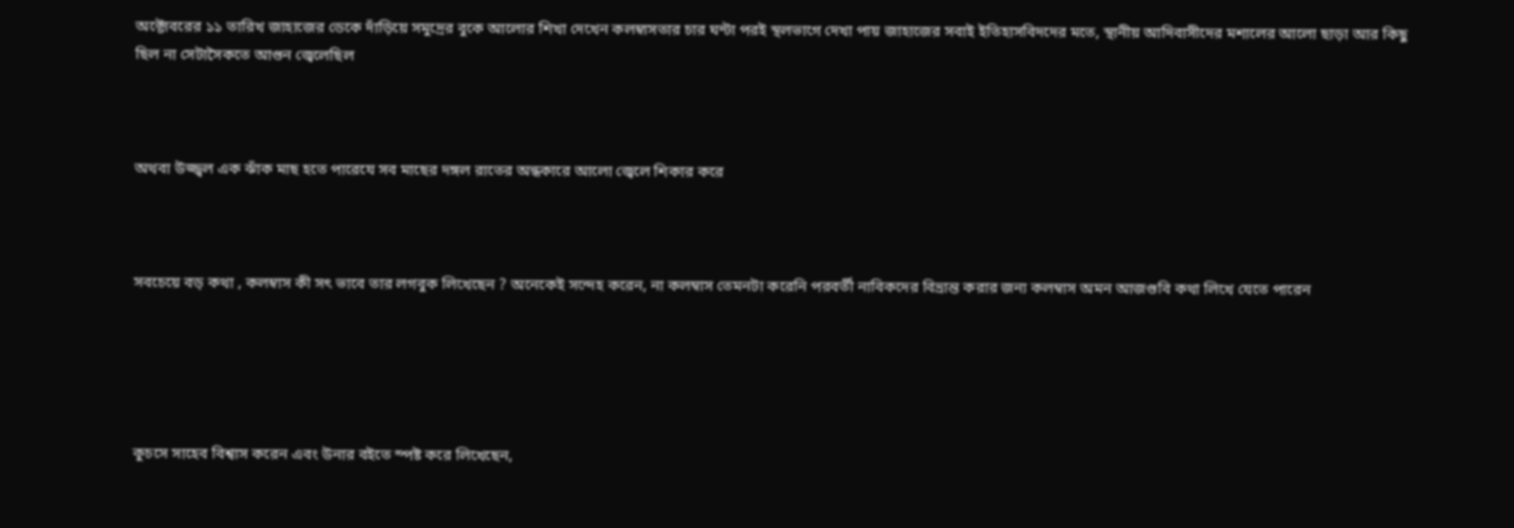অক্টোবরের ১১ তারিখ জাহাজের ডেকে দাঁড়িয়ে সমুদ্রের বুকে আলোর শিখা দেখেন কলম্বাসতার চার ঘন্টা পরই স্থলভাগে দেখা পায় জাহাজের সবাই ইতিহাসবিদদের মতে, স্থানীয় আদিবাসীদের মশালের আলো ছাড়া আর কিছু ছিল না সেটাসৈকতে আগুন জ্বেলেছিল



অথবা উজ্জ্বল এক ঝাঁক মাছ হতে পারেযে সব মাছের দঙ্গল রাতের অন্ধকারে আলো জ্বেলে শিকার করে



সবচেয়ে বড় কথা , কলম্বাস কী সৎ ভাবে তার লগবুক লিখেছেন ? অনেকেই সন্দেহ করেন, না কলম্বাস তেমনটা করেনি পরবর্তী নাবিকদের বিভ্রান্ত করার জন্য কলম্বাস অমন আজগুবি কথা লিখে যেতে পারেন





কুচসে সাহেব বিশ্বাস করেন এবং উনার বইতে স্পষ্ট করে লিখেছেন,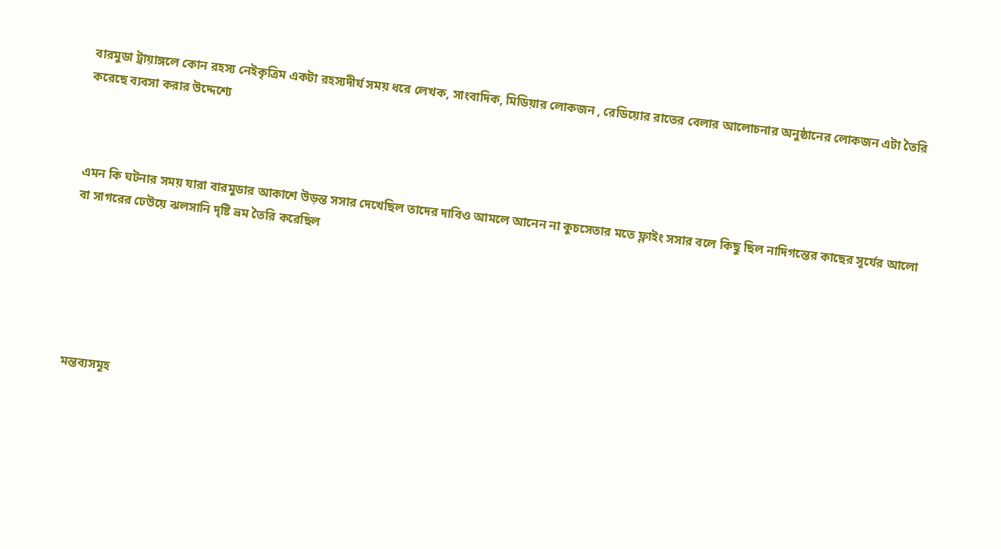বারমুডা ট্রায়াঙ্গলে কোন রহস্য নেইকৃত্রিম একটা রহস্যদীর্ঘ সময় ধরে লেখক, সাংবাদিক, মিডিয়ার লোকজন , রেডিয়োর রাতের বেলার আলোচনার অনুষ্ঠানের লোকজন এটা তৈরি করেছে ব্যবসা করার উদ্দেশ্যে



এমন কি ঘটনার সময় যারা বারমুডার আকাশে উড়ন্ত সসার দেখেছিল তাদের দাবিও আমলে আনেন না কুচসেতার মতে ফ্লাইং সসার বলে কিছু ছিল নাদিগন্তের কাছের সূর্যের আলো বা সাগরের ঢেউয়ে ঝলসানি দৃষ্টি ভ্রম তৈরি করেছিল






মন্তব্যসমূহ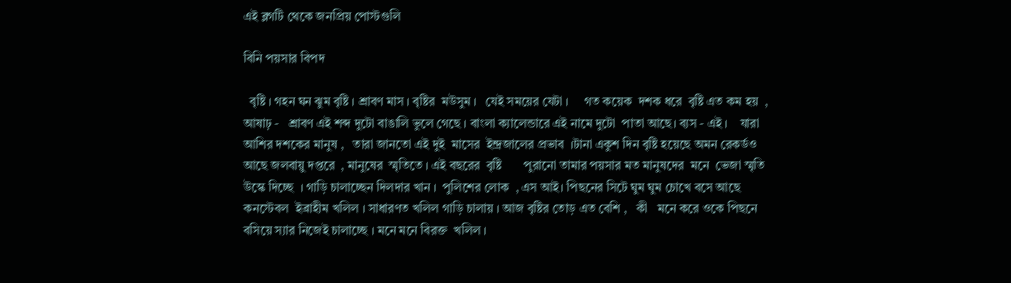এই ব্লগটি থেকে জনপ্রিয় পোস্টগুলি

বিনি পয়সার বিপদ

  বৃষ্টি । গহন ঘন ঝুম বৃষ্টি । শ্রাবণ মাস । বৃষ্টির  মউসুম ।   যেই সময়ের যেটা ।     গত কয়েক  দশক ধরে  বৃষ্টি এত কম হয়  ,   আষাঢ় -   শ্রাবণ এই শব্দ দুটো বাঙালি ভুলে গেছে । বাংলা ক্যালেন্ডারে এই নামে দুটো  পাতা আছে। ব্যস - এই ।    যারা  আশির দশকের মানুষ ,   তারা জানতো এই দুই  মাসের  ইন্দ্রজালের প্রভাব  ।টানা একুশ দিন বৃষ্টি হয়েছে অমন রেকর্ডও আছে জলবায়ু দপ্তরে  , মানুষের  স্মৃতিতে । এই বছরের  বৃষ্টি       পুরানো তামার পয়সার মত মানুষদের  মনে  ভেজা স্মৃতি উস্কে দিচ্ছে  । গাড়ি চালাচ্ছেন দিলদার খান ।  পুলিশের লোক  , এস আই। পিছনের সিটে ঘুম ঘুম চোখে বসে আছে কনস্টেবল  ইব্রাহীম খলিল । সাধারণত খলিল গাড়ি চালায় । আজ বৃষ্টির তোড় এত বেশি ,   কী   মনে করে ওকে পিছনে বসিয়ে স্যার নিজেই চালাচ্ছে । মনে মনে বিরক্ত  খলিল ।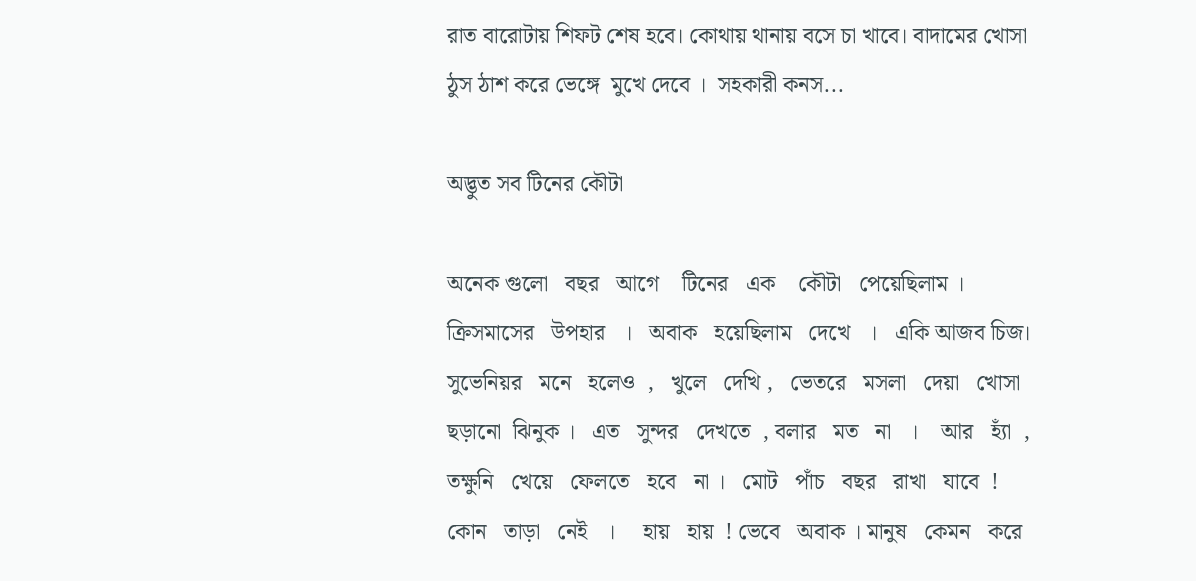রাত বারোটায় শিফট শেষ হবে। কোথায় থানায় বসে চা খাবে। বাদামের খোসা ঠুস ঠাশ করে ভেঙ্গে  মুখে দেবে ।  সহকারী কনস...

অদ্ভুত সব টিনের কৌটা

অনেক গুলো   বছর   আগে    টিনের   এক    কৌটা   পেয়েছিলাম ।     ক্রিসমাসের   উপহার   ।   অবাক   হয়েছিলাম   দেখে   ।   একি আজব চিজ। সুভেনিয়র   মনে   হলেও  ,   খুলে   দেখি ,   ভেতরে   মসলা   দেয়া   খোসা ছড়ানো  ঝিনুক ।   এত   সুন্দর   দেখতে  , বলার   মত   না   ।    আর   হ্যাঁ  ,   তক্ষুনি   খেয়ে   ফেলতে   হবে   না ।   মোট   পাঁচ   বছর   রাখা   যাবে  ! কোন   তাড়া   নেই   ।     হায়   হায়  ! ভেবে   অবাক । মানুষ   কেমন   করে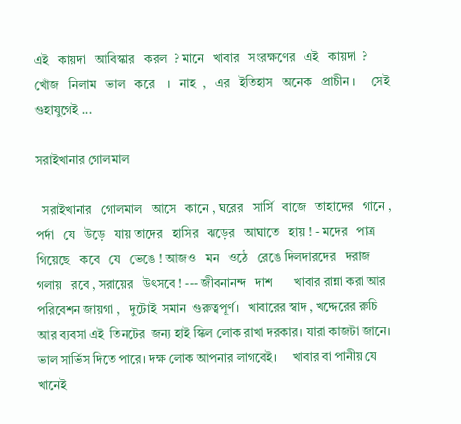এই   কায়দা   আবিস্কার   করল  ? মানে   খাবার   সংরক্ষণের   এই   কায়দা  ? খোঁজ   নিলাম   ভাল   করে    ।   নাহ  ,   এর   ইতিহাস   অনেক   প্রাচীন ।     সেই   গুহাযুগেই ...

সরাইখানার গোলমাল

  সরাইখানার   গোলমাল   আসে   কানে , ঘরের   সার্সি   বাজে   তাহাদের   গানে , পর্দা   যে   উড়ে   যায় তাদের   হাসির   ঝড়ের   আঘাতে   হায় ! - মদের   পাত্র   গিয়েছে   কবে   যে   ভেঙে ! আজও   মন   ওঠে   রেঙে দিলদারদের   দরাজ   গলায়   রবে , সরায়ের   উৎসবে ! --- জীবনানন্দ   দাশ       খাবার রান্না করা আর   পরিবেশন জায়গা ,   দুটোই  সমান  গুরুত্বপূর্ণ।   খাবারের স্বাদ , খদ্দেরের রুচি   আর ব্যবসা এই  তিনটের  জন্য হাই স্কিল লোক রাখা দরকার। যারা কাজটা জানে। ভাল সার্ভিস দিতে পারে। দক্ষ লোক আপনার লাগবেই।     খাবার বা পানীয় যে খানেই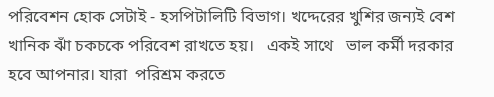পরিবেশন হোক সেটাই - হসপিটালিটি বিভাগ। খদ্দেরের খুশির জন্যই বেশ খানিক ঝাঁ চকচকে পরিবেশ রাখতে হয়।   একই সাথে   ভাল কর্মী দরকার হবে আপনার। যারা  পরিশ্রম করতে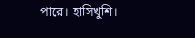পারে। হাসিখুশি।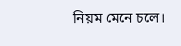নিয়ম মেনে চলে।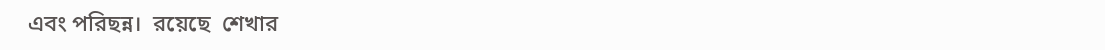এবং পরিছন্ন।  রয়েছে  শেখার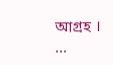আগ্রহ । ...